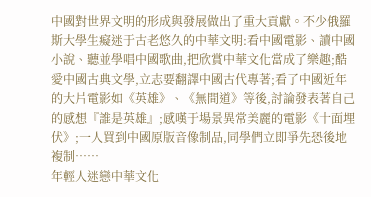中國對世界文明的形成與發展做出了重大貢獻。不少俄羅斯大學生癡迷于古老悠久的中華文明:看中國電影、讀中國小說、聽並學唱中國歌曲,把欣賞中華文化當成了樂趣;酷愛中國古典文學,立志要翻譯中國古代專著;看了中國近年的大片電影如《英雄》、《無間道》等後,討論發表著自己的感想『誰是英雄』;感嘆于場景異常美麗的電影《十面埋伏》;一人買到中國原版音像制品,同學們立即爭先恐後地複制……
年輕人迷戀中華文化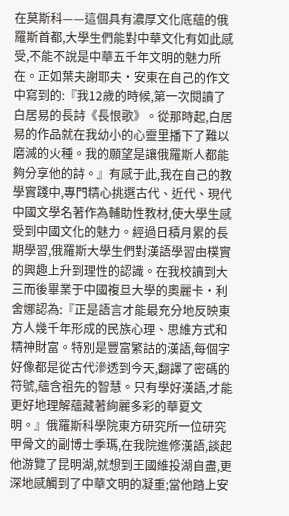在莫斯科——這個具有濃厚文化底蘊的俄羅斯首都,大學生們能對中華文化有如此感受,不能不說是中華五千年文明的魅力所在。正如葉夫謝耶夫·安東在自己的作文中寫到的:『我12歲的時候,第一次閱讀了白居易的長詩《長恨歌》。從那時起,白居易的作品就在我幼小的心靈里播下了難以磨滅的火種。我的願望是讓俄羅斯人都能夠分享他的詩。』有感于此,我在自己的教學實踐中,專門精心挑選古代、近代、現代中國文學名著作為輔助性教材,使大學生感受到中國文化的魅力。經過日積月累的長期學習,俄羅斯大學生們對漢語學習由樸實的興趣上升到理性的認識。在我校讀到大三而後畢業于中國複旦大學的奧麗卡·利舍娜認為:『正是語言才能最充分地反映東方人幾千年形成的民族心理、思維方式和精神財富。特別是豐富繁詁的漢語,每個字好像都是從古代滲透到今天,翻譯了密碼的符號,蘊含祖先的智慧。只有學好漢語,才能更好地理解蘊藏著絢麗多彩的華夏文明。』俄羅斯科學院東方研究所一位研究甲骨文的副博士季瑪,在我院進修漢語,談起他游覽了昆明湖,就想到王國維投湖自盡,更深地感觸到了中華文明的凝重;當他踏上安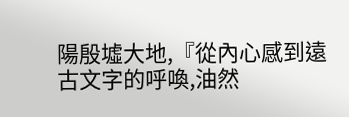陽殷墟大地,『從內心感到遠古文字的呼喚,油然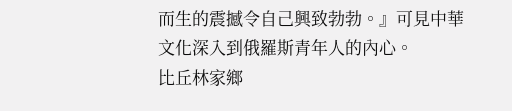而生的震撼令自己興致勃勃。』可見中華文化深入到俄羅斯青年人的內心。
比丘林家鄉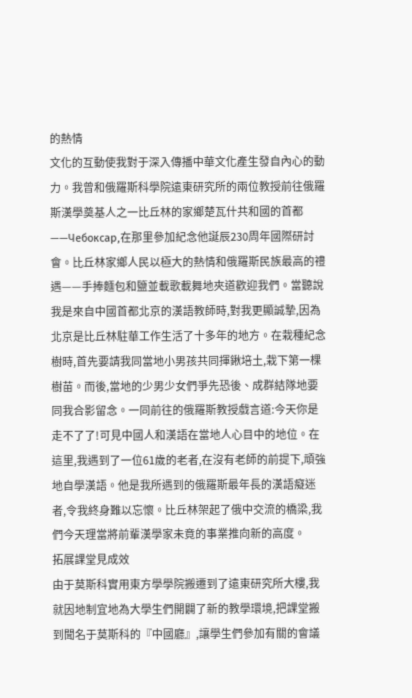的熱情
文化的互動使我對于深入傳播中華文化產生發自內心的動力。我曾和俄羅斯科學院遠東研究所的兩位教授前往俄羅斯漢學奠基人之一比丘林的家鄉楚瓦什共和國的首都——Чебоксар,在那里參加紀念他誕辰230周年國際研討會。比丘林家鄉人民以極大的熱情和俄羅斯民族最高的禮遇——手捧麵包和鹽並載歌載舞地夾道歡迎我們。當聽說我是來自中國首都北京的漢語教師時,對我更顯誠摯,因為北京是比丘林駐華工作生活了十多年的地方。在栽種紀念樹時,首先要請我同當地小男孩共同揮鍬培土,栽下第一棵樹苗。而後,當地的少男少女們爭先恐後、成群結隊地要同我合影留念。一同前往的俄羅斯教授戲言道:今天你是走不了了!可見中國人和漢語在當地人心目中的地位。在這里,我遇到了一位61歲的老者,在沒有老師的前提下,頑強地自學漢語。他是我所遇到的俄羅斯最年長的漢語癡迷者,令我終身難以忘懷。比丘林架起了俄中交流的橋梁,我們今天理當將前輩漢學家未竟的事業推向新的高度。
拓展課堂見成效
由于莫斯科實用東方學學院搬遷到了遠東研究所大樓,我就因地制宜地為大學生們開闢了新的教學環境,把課堂搬到聞名于莫斯科的『中國廳』,讓學生們參加有關的會議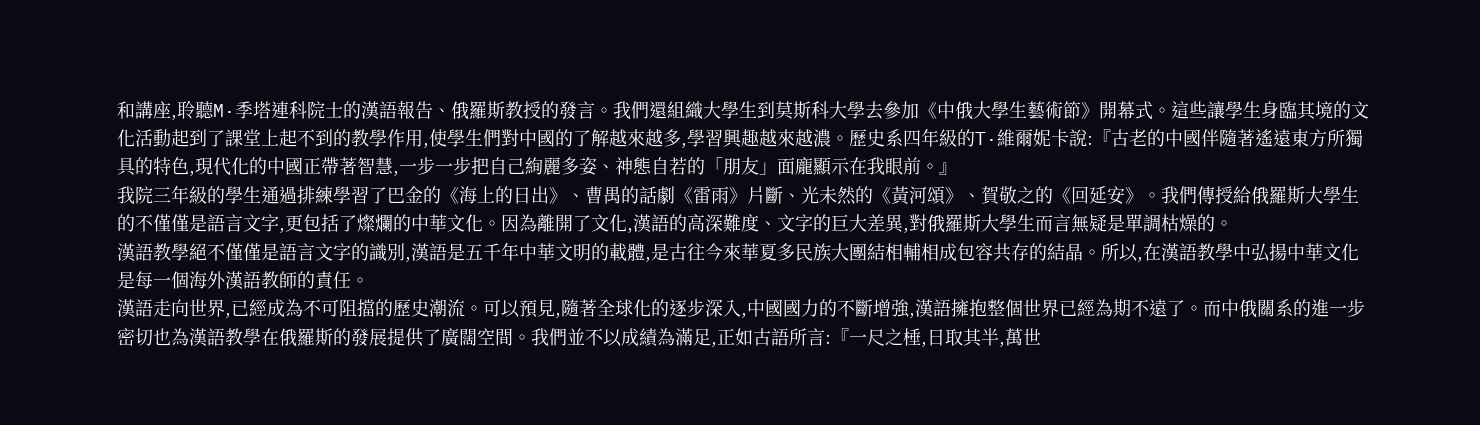和講座,聆聽M·季塔連科院士的漢語報告、俄羅斯教授的發言。我們還組織大學生到莫斯科大學去參加《中俄大學生藝術節》開幕式。這些讓學生身臨其境的文化活動起到了課堂上起不到的教學作用,使學生們對中國的了解越來越多,學習興趣越來越濃。歷史系四年級的T·維爾妮卡說:『古老的中國伴隨著遙遠東方所獨具的特色,現代化的中國正帶著智慧,一步一步把自己絢麗多姿、神態自若的「朋友」面龐顯示在我眼前。』
我院三年級的學生通過排練學習了巴金的《海上的日出》、曹禺的話劇《雷雨》片斷、光未然的《黃河頌》、賀敬之的《回延安》。我們傳授給俄羅斯大學生的不僅僅是語言文字,更包括了燦爛的中華文化。因為離開了文化,漢語的高深難度、文字的巨大差異,對俄羅斯大學生而言無疑是單調枯燥的。
漢語教學絕不僅僅是語言文字的識別,漢語是五千年中華文明的載體,是古往今來華夏多民族大團結相輔相成包容共存的結晶。所以,在漢語教學中弘揚中華文化是每一個海外漢語教師的責任。
漢語走向世界,已經成為不可阻擋的歷史潮流。可以預見,隨著全球化的逐步深入,中國國力的不斷增強,漢語擁抱整個世界已經為期不遠了。而中俄關系的進一步密切也為漢語教學在俄羅斯的發展提供了廣闊空間。我們並不以成績為滿足,正如古語所言:『一尺之棰,日取其半,萬世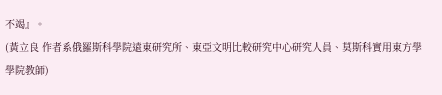不竭』。
(黃立良 作者系俄羅斯科學院遠東研究所、東亞文明比較研究中心研究人員、莫斯科實用東方學學院教師)